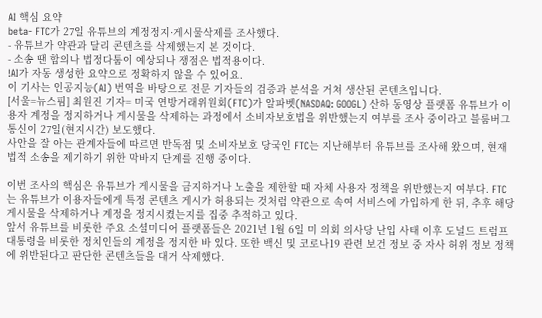AI 핵심 요약
beta- FTC가 27일 유튜브의 계정정지·게시물삭제를 조사했다.
- 유튜브가 약관과 달리 콘텐츠를 삭제했는지 본 것이다.
- 소송 땐 합의나 법정다툼이 예상되나 쟁점은 법적용이다.
!AI가 자동 생성한 요약으로 정확하지 않을 수 있어요.
이 기사는 인공지능(AI) 번역을 바탕으로 전문 기자들의 검증과 분석을 거쳐 생산된 콘텐츠입니다.
[서울=뉴스핌] 최원진 기자= 미국 연방거래위원회(FTC)가 알파벳(NASDAQ: GOOGL) 산하 동영상 플랫폼 유튜브가 이용자 계정을 정지하거나 게시물을 삭제하는 과정에서 소비자보호법을 위반했는지 여부를 조사 중이라고 블룸버그 통신이 27일(현지시간) 보도했다.
사안을 잘 아는 관계자들에 따르면 반독점 및 소비자보호 당국인 FTC는 지난해부터 유튜브를 조사해 왔으며, 현재 법적 소송을 제기하기 위한 막바지 단계를 진행 중이다.

이번 조사의 핵심은 유튜브가 게시물을 금지하거나 노출을 제한할 때 자체 사용자 정책을 위반했는지 여부다. FTC는 유튜브가 이용자들에게 특정 콘텐츠 게시가 허용되는 것처럼 약관으로 속여 서비스에 가입하게 한 뒤, 추후 해당 게시물을 삭제하거나 계정을 정지시켰는지를 집중 추적하고 있다.
앞서 유튜브를 비롯한 주요 소셜미디어 플랫폼들은 2021년 1월 6일 미 의회 의사당 난입 사태 이후 도널드 트럼프 대통령을 비롯한 정치인들의 계정을 정지한 바 있다. 또한 백신 및 코로나19 관련 보건 정보 중 자사 허위 정보 정책에 위반된다고 판단한 콘텐츠들을 대거 삭제했다.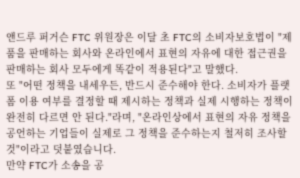앤드루 퍼거슨 FTC 위원장은 이달 초 FTC의 소비자보호법이 "제품을 판매하는 회사와 온라인에서 표현의 자유에 대한 접근권을 판매하는 회사 모두에게 똑같이 적용된다"고 말했다.
또 "어떤 정책을 내세우든, 반드시 준수해야 한다. 소비자가 플랫폼 이용 여부를 결정할 때 제시하는 정책과 실제 시행하는 정책이 완전히 다르면 안 된다."라며, "온라인상에서 표현의 자유 정책을 공언하는 기업들이 실제로 그 정책을 준수하는지 철저히 조사할 것"이라고 덧붙였습니다.
만약 FTC가 소송을 공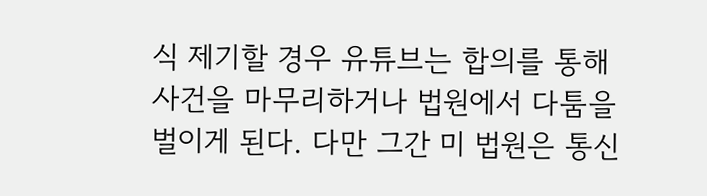식 제기할 경우 유튜브는 합의를 통해 사건을 마무리하거나 법원에서 다툼을 벌이게 된다. 다만 그간 미 법원은 통신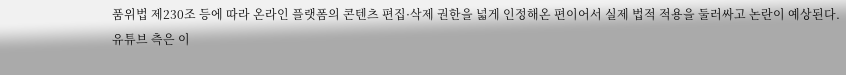품위법 제230조 등에 따라 온라인 플랫폼의 콘텐츠 편집·삭제 권한을 넓게 인정해온 편이어서 실제 법적 적용을 둘러싸고 논란이 예상된다.
유튜브 측은 이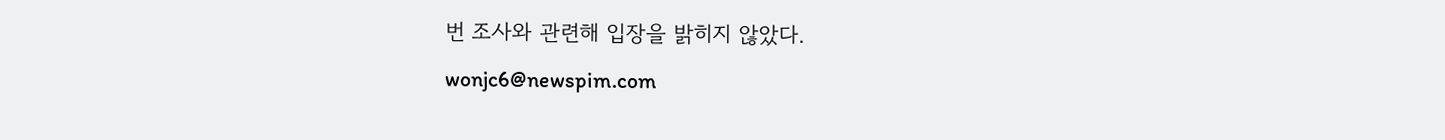번 조사와 관련해 입장을 밝히지 않았다.
wonjc6@newspim.com